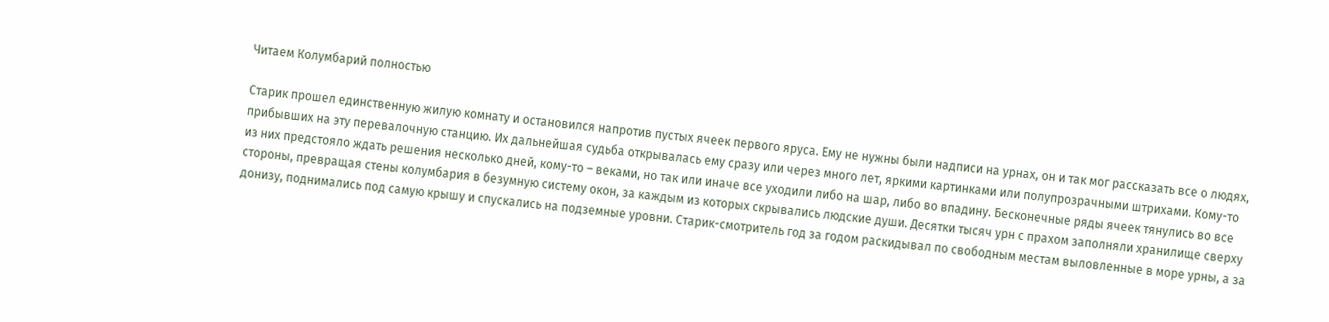Читаем Колумбарий полностью

Старик прошел единственную жилую комнату и остановился напротив пустых ячеек первого яруса. Ему не нужны были надписи на урнах, он и так мог рассказать все о людях, прибывших на эту перевалочную станцию. Их дальнейшая судьба открывалась ему сразу или через много лет, яркими картинками или полупрозрачными штрихами. Кому-то из них предстояло ждать решения несколько дней, кому-то – веками, но так или иначе все уходили либо на шар, либо во впадину. Бесконечные ряды ячеек тянулись во все стороны, превращая стены колумбария в безумную систему окон, за каждым из которых скрывались людские души. Десятки тысяч урн с прахом заполняли хранилище сверху донизу, поднимались под самую крышу и спускались на подземные уровни. Старик-смотритель год за годом раскидывал по свободным местам выловленные в море урны, а за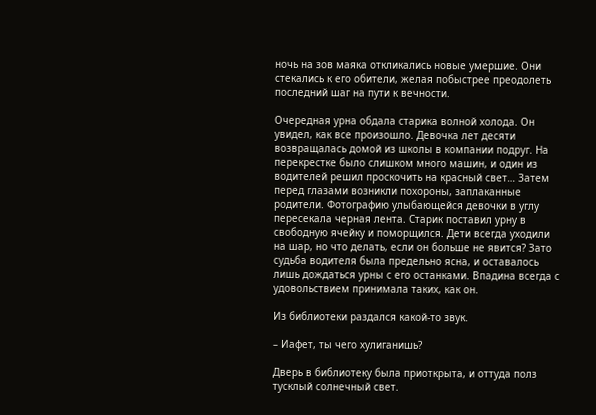ночь на зов маяка откликались новые умершие. Они стекались к его обители, желая побыстрее преодолеть последний шаг на пути к вечности.

Очередная урна обдала старика волной холода. Он увидел, как все произошло. Девочка лет десяти возвращалась домой из школы в компании подруг. На перекрестке было слишком много машин, и один из водителей решил проскочить на красный свет… Затем перед глазами возникли похороны, заплаканные родители. Фотографию улыбающейся девочки в углу пересекала черная лента. Старик поставил урну в свободную ячейку и поморщился. Дети всегда уходили на шар, но что делать, если он больше не явится? Зато судьба водителя была предельно ясна, и оставалось лишь дождаться урны с его останками. Впадина всегда с удовольствием принимала таких, как он.

Из библиотеки раздался какой-то звук.

– Иафет, ты чего хулиганишь?

Дверь в библиотеку была приоткрыта, и оттуда полз тусклый солнечный свет.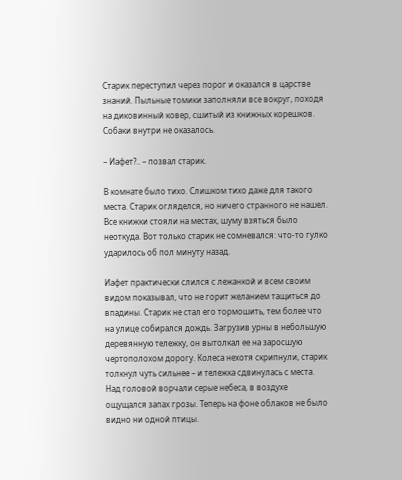Старик переступил через порог и оказался в царстве знаний. Пыльные томики заполняли все вокруг, походя на диковинный ковер, сшитый из книжных корешков. Собаки внутри не оказалось.

– Иафет?.. – позвал старик.

В комнате было тихо. Слишком тихо даже для такого места. Старик огляделся, но ничего странного не нашел. Все книжки стояли на местах, шуму взяться было неоткуда. Вот только старик не сомневался: что-то гулко ударилось об пол минуту назад.

Иафет практически слился с лежанкой и всем своим видом показывал, что не горит желанием тащиться до впадины. Старик не стал его тормошить, тем более что на улице собирался дождь. Загрузив урны в небольшую деревянную тележку, он вытолкал ее на заросшую чертополохом дорогу. Колеса нехотя скрипнули, старик толкнул чуть сильнее – и тележка сдвинулась с места. Над головой ворчали серые небеса, в воздухе ощущался запах грозы. Теперь на фоне облаков не было видно ни одной птицы.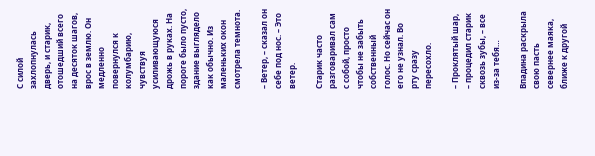С силой захлопнулась дверь, и старик, отошедший всего на десяток шагов, врос в землю. Он медленно повернулся к колумбарию, чувствуя усиливающуюся дрожь в руках. На пороге было пусто, здание выглядело как обычно. Из маленьких окон смотрела темнота.

– Ветер, – сказал он себе под нос. – Это ветер.

Старик часто разговаривал сам с собой, просто чтобы не забыть собственный голос. Но сейчас он его не узнал. Во рту сразу пересохло.

– Проклятый шар, – процедил старик сквозь зубы, – все из-за тебя…

Впадина раскрыла свою пасть севернее маяка, ближе к другой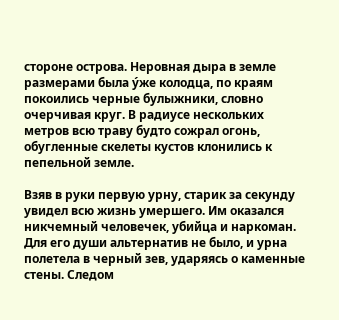стороне острова. Неровная дыра в земле размерами была у́же колодца, по краям покоились черные булыжники, словно очерчивая круг. В радиусе нескольких метров всю траву будто сожрал огонь, обугленные скелеты кустов клонились к пепельной земле.

Взяв в руки первую урну, старик за секунду увидел всю жизнь умершего. Им оказался никчемный человечек, убийца и наркоман. Для его души альтернатив не было, и урна полетела в черный зев, ударяясь о каменные стены. Следом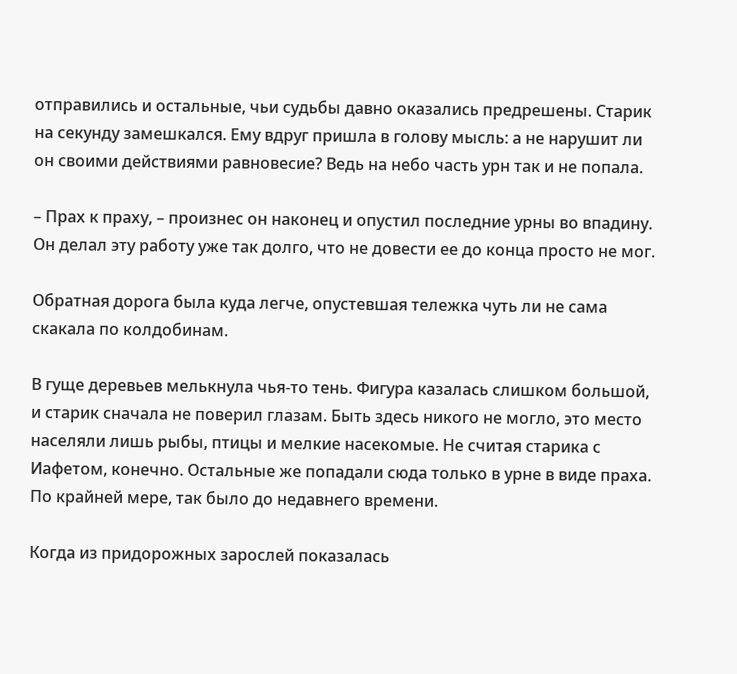отправились и остальные, чьи судьбы давно оказались предрешены. Старик на секунду замешкался. Ему вдруг пришла в голову мысль: а не нарушит ли он своими действиями равновесие? Ведь на небо часть урн так и не попала.

– Прах к праху, – произнес он наконец и опустил последние урны во впадину. Он делал эту работу уже так долго, что не довести ее до конца просто не мог.

Обратная дорога была куда легче, опустевшая тележка чуть ли не сама скакала по колдобинам.

В гуще деревьев мелькнула чья-то тень. Фигура казалась слишком большой, и старик сначала не поверил глазам. Быть здесь никого не могло, это место населяли лишь рыбы, птицы и мелкие насекомые. Не считая старика с Иафетом, конечно. Остальные же попадали сюда только в урне в виде праха. По крайней мере, так было до недавнего времени.

Когда из придорожных зарослей показалась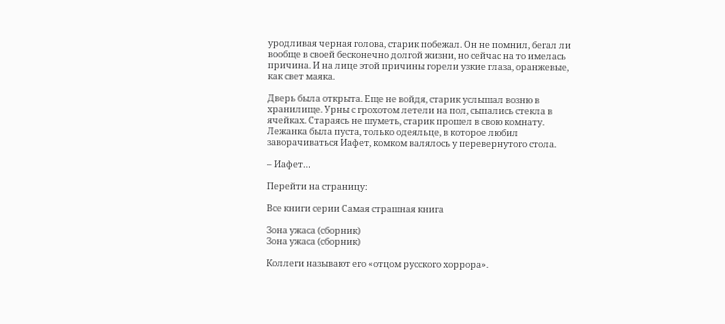уродливая черная голова, старик побежал. Он не помнил, бегал ли вообще в своей бесконечно долгой жизни, но сейчас на то имелась причина. И на лице этой причины горели узкие глаза, оранжевые, как свет маяка.

Дверь была открыта. Еще не войдя, старик услышал возню в хранилище. Урны с грохотом летели на пол, сыпались стекла в ячейках. Стараясь не шуметь, старик прошел в свою комнату. Лежанка была пуста, только одеяльце, в которое любил заворачиваться Иафет, комком валялось у перевернутого стола.

– Иафет…

Перейти на страницу:

Все книги серии Самая страшная книга

Зона ужаса (сборник)
Зона ужаса (сборник)

Коллеги называют его «отцом русского хоррора».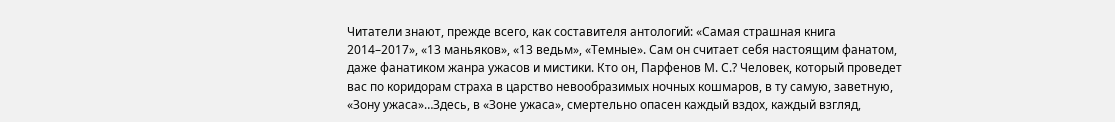Читатели знают, прежде всего, как составителя антологий: «Самая страшная книга 2014–2017», «13 маньяков», «13 ведьм», «Темные». Сам он считает себя настоящим фанатом, даже фанатиком жанра ужасов и мистики. Кто он, Парфенов М. С.? Человек, который проведет вас по коридорам страха в царство невообразимых ночных кошмаров, в ту самую, заветную, «Зону ужаса»…Здесь, в «Зоне ужаса», смертельно опасен каждый вздох, каждый взгляд,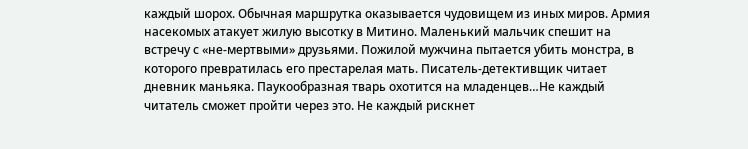каждый шорох. Обычная маршрутка оказывается чудовищем из иных миров. Армия насекомых атакует жилую высотку в Митино. Маленький мальчик спешит на встречу с «не-мертвыми» друзьями. Пожилой мужчина пытается убить монстра, в которого превратилась его престарелая мать. Писатель-детективщик читает дневник маньяка. Паукообразная тварь охотится на младенцев…Не каждый читатель сможет пройти через это. Не каждый рискнет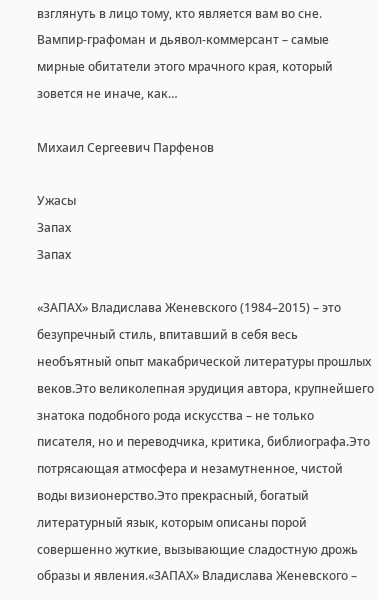взглянуть в лицо тому, кто является вам во сне. Вампир-графоман и дьявол-коммерсант – самые мирные обитатели этого мрачного края, который зовется не иначе, как…

Михаил Сергеевич Парфенов

Ужасы
Запах
Запах

«ЗАПАХ» Владислава Женевского (1984–2015) – это безупречный стиль, впитавший в себя весь необъятный опыт макабрической литературы прошлых веков.Это великолепная эрудиция автора, крупнейшего знатока подобного рода искусства – не только писателя, но и переводчика, критика, библиографа.Это потрясающая атмосфера и незамутненное, чистой воды визионерство.Это прекрасный, богатый литературный язык, которым описаны порой совершенно жуткие, вызывающие сладостную дрожь образы и явления.«ЗАПАХ» Владислава Женевского –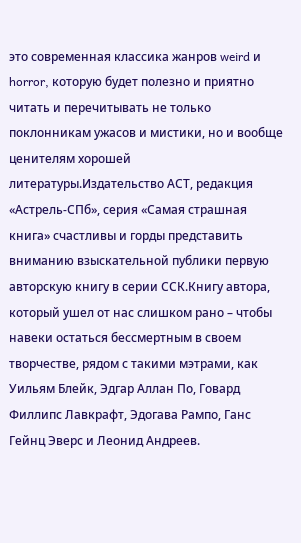это современная классика жанров weird и horror, которую будет полезно и приятно читать и перечитывать не только поклонникам ужасов и мистики, но и вообще ценителям хорошей литературы.Издательство АСТ, редакция «Астрель-СПб», серия «Самая страшная книга» счастливы и горды представить вниманию взыскательной публики первую авторскую книгу в серии ССК.Книгу автора, который ушел от нас слишком рано – чтобы навеки остаться бессмертным в своем творчестве, рядом с такими мэтрами, как Уильям Блейк, Эдгар Аллан По, Говард Филлипс Лавкрафт, Эдогава Рампо, Ганс Гейнц Эверс и Леонид Андреев.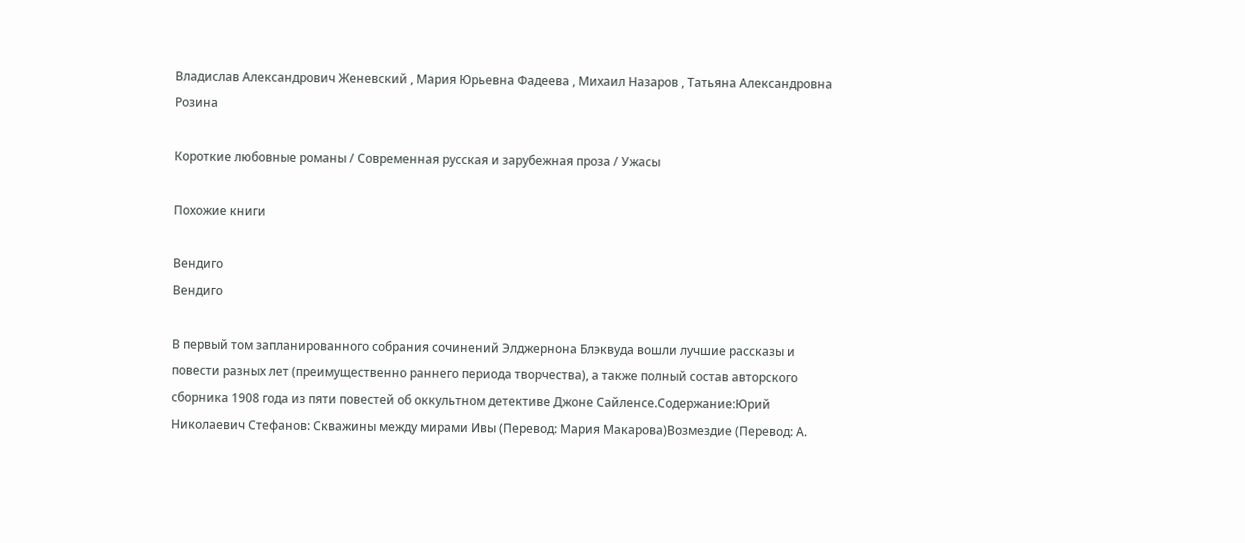Владислав Александрович Женевский , Мария Юрьевна Фадеева , Михаил Назаров , Татьяна Александровна Розина

Короткие любовные романы / Современная русская и зарубежная проза / Ужасы

Похожие книги

Вендиго
Вендиго

В первый том запланированного собрания сочинений Элджернона Блэквуда вошли лучшие рассказы и повести разных лет (преимущественно раннего периода творчества), а также полный состав авторского сборника 1908 года из пяти повестей об оккультном детективе Джоне Сайленсе.Содержание:Юрий Николаевич Стефанов: Скважины между мирами Ивы (Перевод: Мария Макарова)Возмездие (Перевод: А.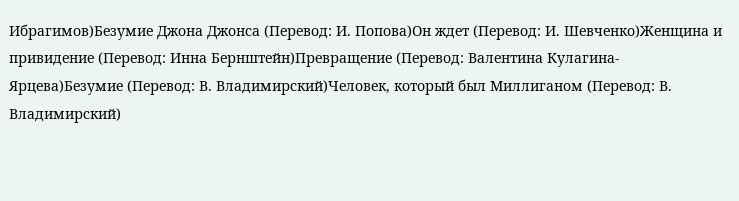Ибрагимов)Безумие Джона Джонса (Перевод: И. Попова)Он ждет (Перевод: И. Шевченко)Женщина и привидение (Перевод: Инна Бернштейн)Превращение (Перевод: Валентина Кулагина-Ярцева)Безумие (Перевод: В. Владимирский)Человек, который был Миллиганом (Перевод: В. Владимирский)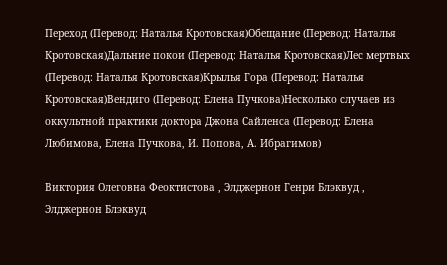Переход (Перевод: Наталья Кротовская)Обещание (Перевод: Наталья Кротовская)Дальние покои (Перевод: Наталья Кротовская)Лес мертвых (Перевод: Наталья Кротовская)Крылья Гора (Перевод: Наталья Кротовская)Вендиго (Перевод: Елена Пучкова)Несколько случаев из оккультной практики доктора Джона Сайленса (Перевод: Елена Любимова, Елена Пучкова, И. Попова, А. Ибрагимов)

Виктория Олеговна Феоктистова , Элджернон Генри Блэквуд , Элджернон Блэквуд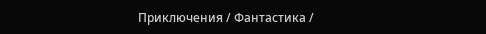Приключения / Фантастика /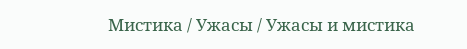Мистика / Ужасы / Ужасы и мистика